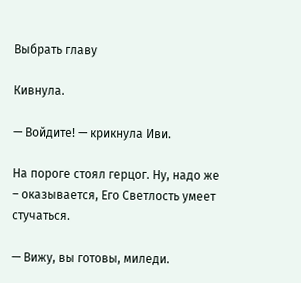Выбрать главу

Кивнула.

— Войдите! — крикнула Иви.

На пороге стоял герцог. Ну, надо же – оказывается, Его Светлость умеет стучаться.

— Вижу, вы готовы, миледи.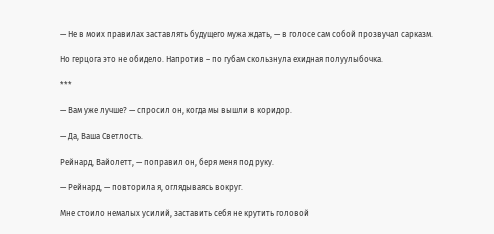— Не в моих правилах заставлять будущего мужа ждать, — в голосе сам собой прозвучал сарказм.

Но герцога это не обидело. Напротив – по губам скользнула ехидная полуулыбочка.

***

— Вам уже лучше? — спросил он, когда мы вышли в коридор.

— Да, Ваша Светлость.

Рейнард, Вайолетт, — поправил он, беря меня под руку.

— Рейнард, — повторила я, оглядываясь вокруг.

Мне стоило немалых усилий, заставить себя не крутить головой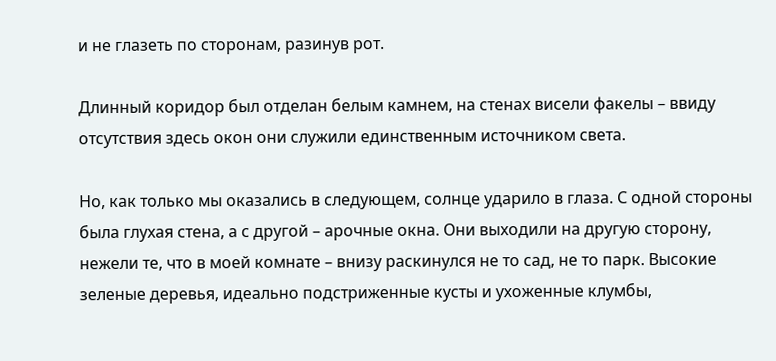и не глазеть по сторонам, разинув рот.

Длинный коридор был отделан белым камнем, на стенах висели факелы – ввиду отсутствия здесь окон они служили единственным источником света.

Но, как только мы оказались в следующем, солнце ударило в глаза. С одной стороны была глухая стена, а с другой – арочные окна. Они выходили на другую сторону, нежели те, что в моей комнате – внизу раскинулся не то сад, не то парк. Высокие зеленые деревья, идеально подстриженные кусты и ухоженные клумбы,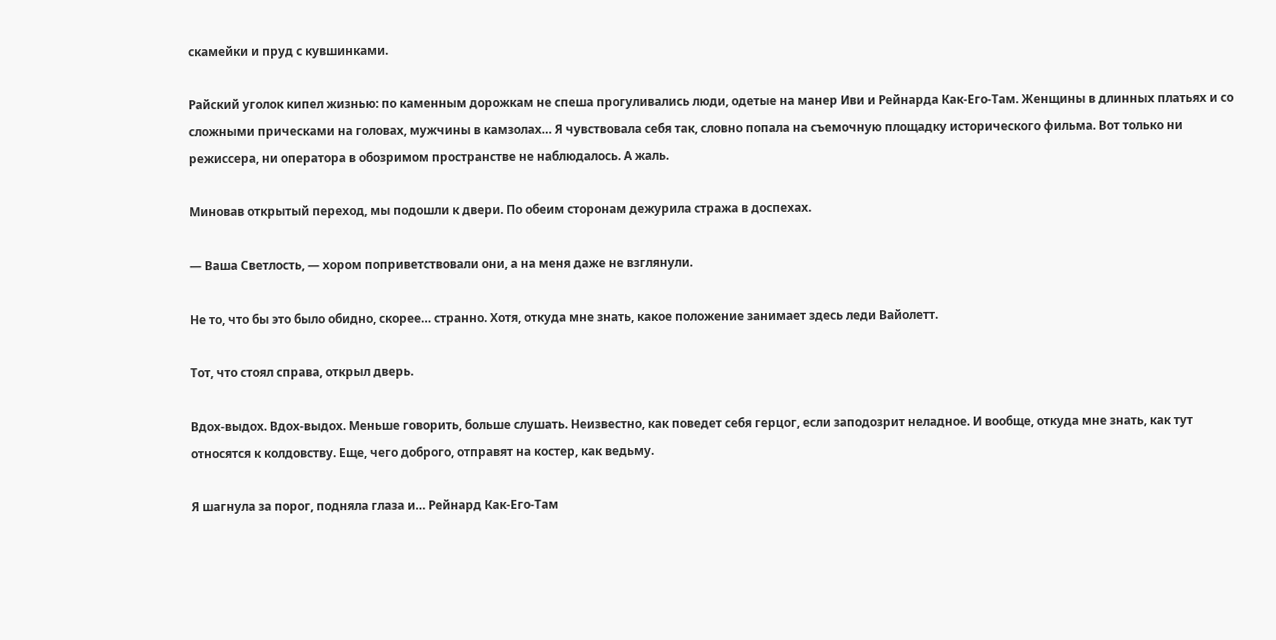скамейки и пруд с кувшинками.

Райский уголок кипел жизнью: по каменным дорожкам не спеша прогуливались люди, одетые на манер Иви и Рейнарда Как-Его-Там. Женщины в длинных платьях и со сложными прическами на головах, мужчины в камзолах… Я чувствовала себя так, словно попала на съемочную площадку исторического фильма. Вот только ни режиссера, ни оператора в обозримом пространстве не наблюдалось. А жаль.

Миновав открытый переход, мы подошли к двери. По обеим сторонам дежурила стража в доспехах.

— Ваша Светлость, — хором поприветствовали они, а на меня даже не взглянули.

Не то, что бы это было обидно, скорее… странно. Хотя, откуда мне знать, какое положение занимает здесь леди Вайолетт.

Тот, что стоял справа, открыл дверь.

Вдох-выдох. Вдох-выдох. Меньше говорить, больше слушать. Неизвестно, как поведет себя герцог, если заподозрит неладное. И вообще, откуда мне знать, как тут относятся к колдовству. Еще, чего доброго, отправят на костер, как ведьму.

Я шагнула за порог, подняла глаза и… Рейнард Как-Его-Там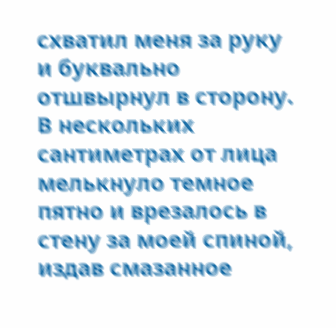схватил меня за руку и буквально отшвырнул в сторону. В нескольких сантиметрах от лица мелькнуло темное пятно и врезалось в стену за моей спиной, издав смазанное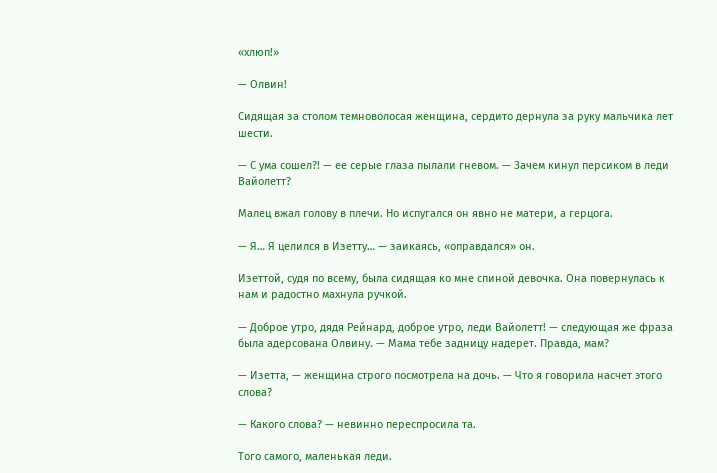«хлюп!»

— Олвин!

Сидящая за столом темноволосая женщина, сердито дернула за руку мальчика лет шести.

— С ума сошел?! — ее серые глаза пылали гневом. — Зачем кинул персиком в леди Вайолетт?

Малец вжал голову в плечи. Но испугался он явно не матери, а герцога.

— Я… Я целился в Изетту… — заикаясь, «оправдался» он.

Изеттой, судя по всему, была сидящая ко мне спиной девочка. Она повернулась к нам и радостно махнула ручкой.

— Доброе утро, дядя Рейнард, доброе утро, леди Вайолетт! — следующая же фраза была адерсована Олвину. — Мама тебе задницу надерет. Правда, мам?

— Изетта, — женщина строго посмотрела на дочь. — Что я говорила насчет этого слова?

— Какого слова? — невинно переспросила та.

Того самого, маленькая леди.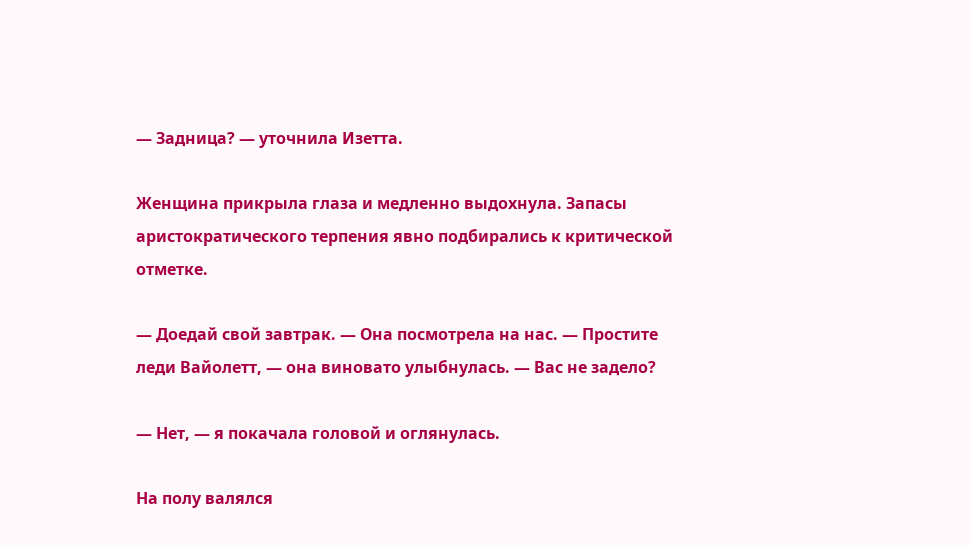— Задница? — уточнила Изетта.

Женщина прикрыла глаза и медленно выдохнула. Запасы аристократического терпения явно подбирались к критической отметке.

— Доедай свой завтрак. — Она посмотрела на нас. — Простите леди Вайолетт, — она виновато улыбнулась. — Вас не задело?

— Нет, — я покачала головой и оглянулась.

На полу валялся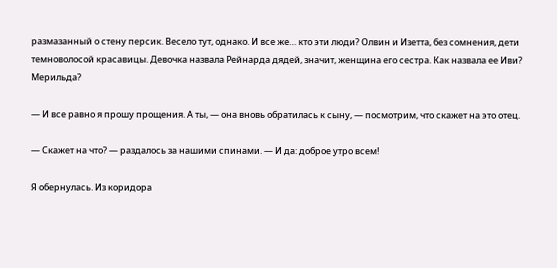размазанный о стену персик. Весело тут, однако. И все же… кто эти люди? Олвин и Изетта, без сомнения, дети темноволосой красавицы. Девочка назвала Рейнарда дядей, значит, женщина его сестра. Как назвала ее Иви? Мерильда?

— И все равно я прошу прощения. А ты, — она вновь обратилась к сыну, — посмотрим, что скажет на это отец.

— Скажет на что? — раздалось за нашими спинами. — И да: доброе утро всем!

Я обернулась. Из коридора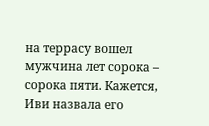на террасу вошел мужчина лет сорока – сорока пяти. Кажется, Иви назвала его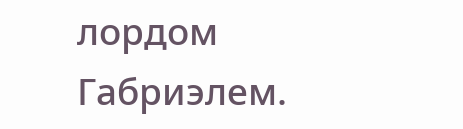лордом Габриэлем.